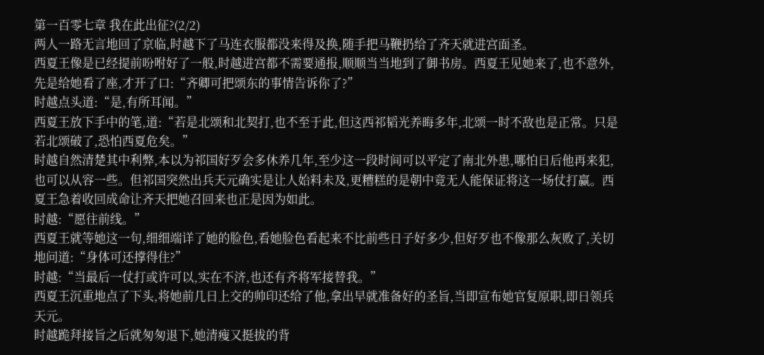第一百零七章 我在此出征?(2/2)
两人一路无言地回了京临,时越下了马连衣服都没来得及换,随手把马鞭扔给了齐天就进宫面圣。
西夏王像是已经提前吩咐好了一般,时越进宫都不需要通报,顺顺当当地到了御书房。西夏王见她来了,也不意外,先是给她看了座,才开了口:“齐卿可把颂东的事情告诉你了?”
时越点头道:“是,有所耳闻。”
西夏王放下手中的笔,道:“若是北颂和北契打,也不至于此,但这西祁韬光养晦多年,北颂一时不敌也是正常。只是若北颂破了,恐怕西夏危矣。”
时越自然清楚其中利弊,本以为祁国好歹会多休养几年,至少这一段时间可以平定了南北外患,哪怕日后他再来犯,也可以从容一些。但祁国突然出兵天元确实是让人始料未及,更糟糕的是朝中竟无人能保证将这一场仗打赢。西夏王急着收回成命让齐天把她召回来也正是因为如此。
时越:“愿往前线。”
西夏王就等她这一句,细细端详了她的脸色,看她脸色看起来不比前些日子好多少,但好歹也不像那么灰败了,关切地问道:“身体可还撑得住?”
时越:“当最后一仗打或许可以,实在不济,也还有齐将军接替我。”
西夏王沉重地点了下头,将她前几日上交的帅印还给了他,拿出早就准备好的圣旨,当即宣布她官复原职,即日领兵天元。
时越跪拜接旨之后就匆匆退下,她清瘦又挺拔的背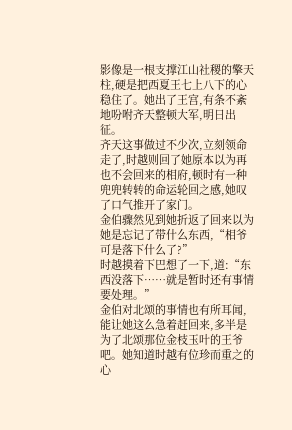影像是一根支撑江山社稷的擎天柱,硬是把西夏王七上八下的心稳住了。她出了王宫,有条不紊地吩咐齐天整顿大军,明日出征。
齐天这事做过不少次,立刻领命走了,时越则回了她原本以为再也不会回来的相府,顿时有一种兜兜转转的命运轮回之感,她叹了口气推开了家门。
金伯骤然见到她折返了回来以为她是忘记了带什么东西,“相爷可是落下什么了?”
时越摸着下巴想了一下,道:“东西没落下……就是暂时还有事情要处理。”
金伯对北颂的事情也有所耳闻,能让她这么急着赶回来,多半是为了北颂那位金枝玉叶的王爷吧。她知道时越有位珍而重之的心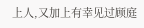上人,又加上有幸见过顾庭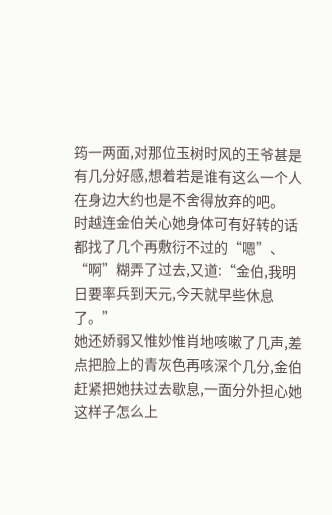筠一两面,对那位玉树时风的王爷甚是有几分好感,想着若是谁有这么一个人在身边大约也是不舍得放弃的吧。
时越连金伯关心她身体可有好转的话都找了几个再敷衍不过的“嗯”、“啊”糊弄了过去,又道:“金伯,我明日要率兵到天元,今天就早些休息了。”
她还娇弱又惟妙惟肖地咳嗽了几声,差点把脸上的青灰色再咳深个几分,金伯赶紧把她扶过去歇息,一面分外担心她这样子怎么上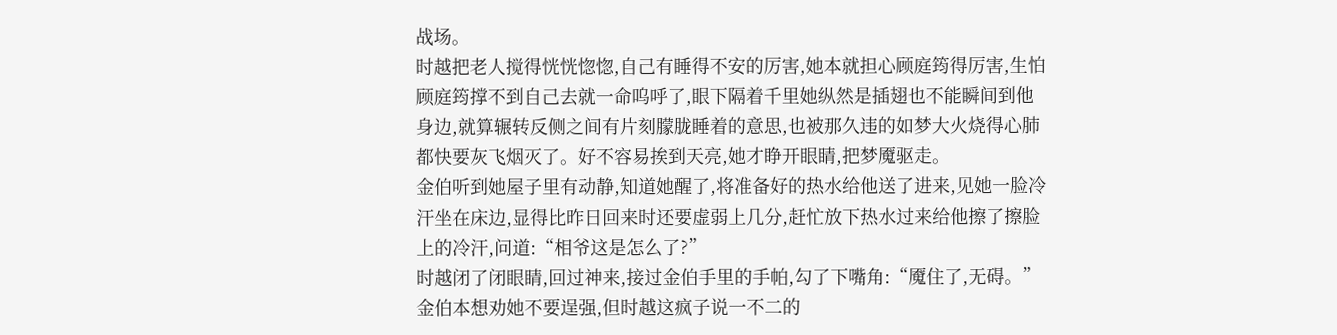战场。
时越把老人搅得恍恍惚惚,自己有睡得不安的厉害,她本就担心顾庭筠得厉害,生怕顾庭筠撑不到自己去就一命呜呼了,眼下隔着千里她纵然是插翅也不能瞬间到他身边,就算辗转反侧之间有片刻朦胧睡着的意思,也被那久违的如梦大火烧得心肺都快要灰飞烟灭了。好不容易挨到天亮,她才睁开眼睛,把梦魇驱走。
金伯听到她屋子里有动静,知道她醒了,将准备好的热水给他送了进来,见她一脸冷汗坐在床边,显得比昨日回来时还要虚弱上几分,赶忙放下热水过来给他擦了擦脸上的冷汗,问道:“相爷这是怎么了?”
时越闭了闭眼睛,回过神来,接过金伯手里的手帕,勾了下嘴角:“魇住了,无碍。”
金伯本想劝她不要逞强,但时越这疯子说一不二的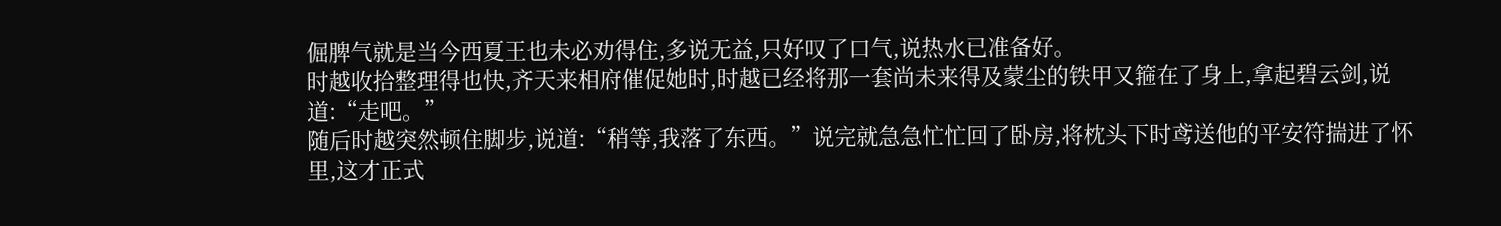倔脾气就是当今西夏王也未必劝得住,多说无益,只好叹了口气,说热水已准备好。
时越收拾整理得也快,齐天来相府催促她时,时越已经将那一套尚未来得及蒙尘的铁甲又箍在了身上,拿起碧云剑,说道:“走吧。”
随后时越突然顿住脚步,说道:“稍等,我落了东西。”说完就急急忙忙回了卧房,将枕头下时鸢送他的平安符揣进了怀里,这才正式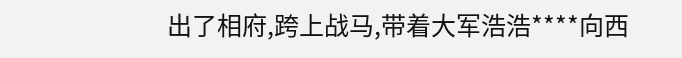出了相府,跨上战马,带着大军浩浩****向西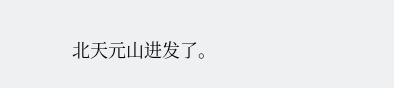北天元山进发了。